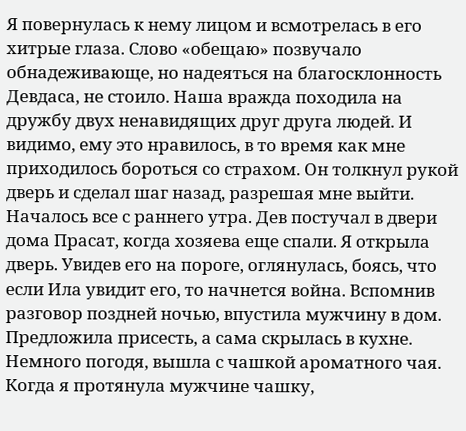Я повернулась к нему лицом и всмотрелась в его хитрые глаза. Слово «обещаю» позвучало обнадеживающе, но надеяться на благосклонность Девдаса, не стоило. Наша вражда походила на дружбу двух ненавидящих друг друга людей. И видимо, ему это нравилось, в то время как мне приходилось бороться со страхом. Он толкнул рукой дверь и сделал шаг назад, разрешая мне выйти.
Началось все с раннего утра. Дев постучал в двери дома Прасат, когда хозяева еще спали. Я открыла дверь. Увидев его на пороге, оглянулась, боясь, что если Ила увидит его, то начнется война. Вспомнив разговор поздней ночью, впустила мужчину в дом. Предложила присесть, а сама скрылась в кухне. Немного погодя, вышла с чашкой ароматного чая. Когда я протянула мужчине чашку,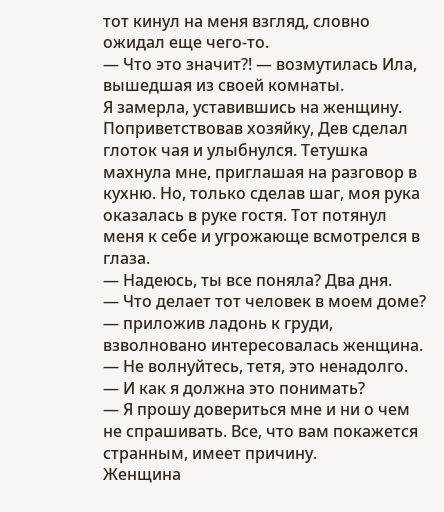тот кинул на меня взгляд, словно ожидал еще чего-то.
— Что это значит?! — возмутилась Ила, вышедшая из своей комнаты.
Я замерла, уставившись на женщину. Поприветствовав хозяйку, Дев сделал глоток чая и улыбнулся. Тетушка махнула мне, приглашая на разговор в кухню. Но, только сделав шаг, моя рука оказалась в руке гостя. Тот потянул меня к себе и угрожающе всмотрелся в глаза.
— Надеюсь, ты все поняла? Два дня.
— Что делает тот человек в моем доме? — приложив ладонь к груди, взволновано интересовалась женщина.
— Не волнуйтесь, тетя, это ненадолго.
— И как я должна это понимать?
— Я прошу довериться мне и ни о чем не спрашивать. Все, что вам покажется странным, имеет причину.
Женщина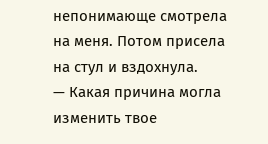непонимающе смотрела на меня. Потом присела на стул и вздохнула.
— Какая причина могла изменить твое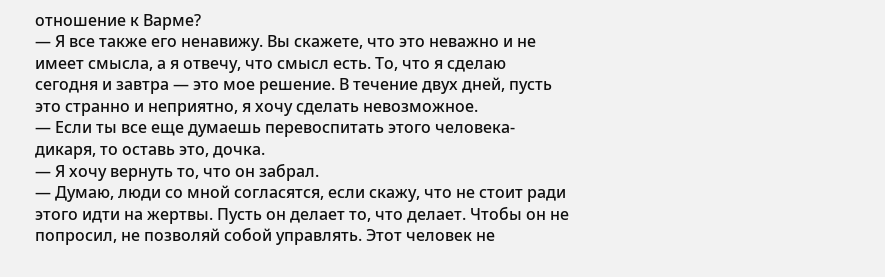отношение к Варме?
— Я все также его ненавижу. Вы скажете, что это неважно и не имеет смысла, а я отвечу, что смысл есть. То, что я сделаю сегодня и завтра — это мое решение. В течение двух дней, пусть это странно и неприятно, я хочу сделать невозможное.
— Если ты все еще думаешь перевоспитать этого человека-дикаря, то оставь это, дочка.
— Я хочу вернуть то, что он забрал.
— Думаю, люди со мной согласятся, если скажу, что не стоит ради этого идти на жертвы. Пусть он делает то, что делает. Чтобы он не попросил, не позволяй собой управлять. Этот человек не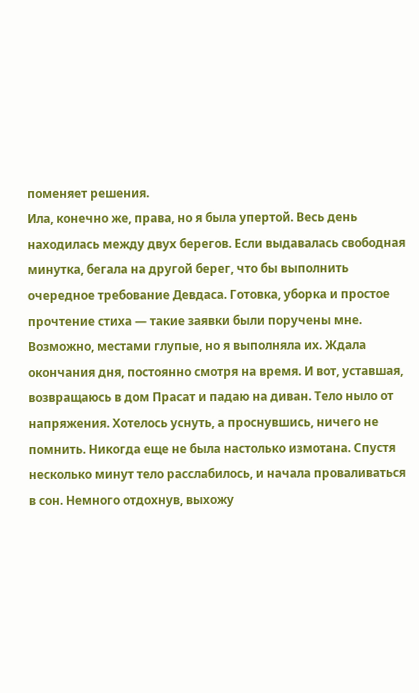поменяет решения.
Ила, конечно же, права, но я была упертой. Весь день находилась между двух берегов. Если выдавалась свободная минутка, бегала на другой берег, что бы выполнить очередное требование Девдаса. Готовка, уборка и простое прочтение стиха — такие заявки были поручены мне. Возможно, местами глупые, но я выполняла их. Ждала окончания дня, постоянно смотря на время. И вот, уставшая, возвращаюсь в дом Прасат и падаю на диван. Тело ныло от напряжения. Хотелось уснуть, а проснувшись, ничего не помнить. Никогда еще не была настолько измотана. Спустя несколько минут тело расслабилось, и начала проваливаться в сон. Немного отдохнув, выхожу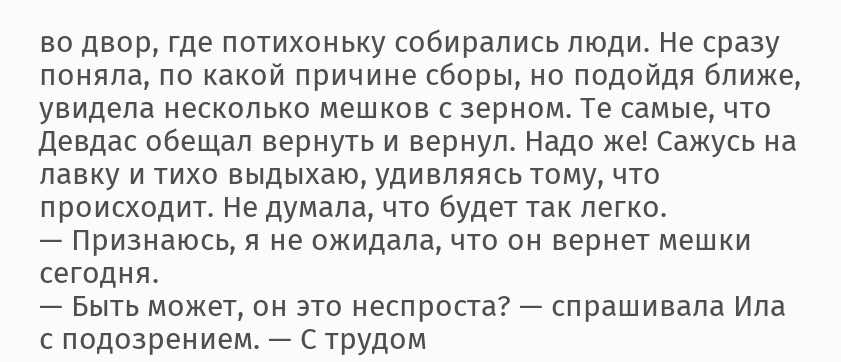во двор, где потихоньку собирались люди. Не сразу поняла, по какой причине сборы, но подойдя ближе, увидела несколько мешков с зерном. Те самые, что Девдас обещал вернуть и вернул. Надо же! Сажусь на лавку и тихо выдыхаю, удивляясь тому, что происходит. Не думала, что будет так легко.
— Признаюсь, я не ожидала, что он вернет мешки сегодня.
— Быть может, он это неспроста? — спрашивала Ила с подозрением. — С трудом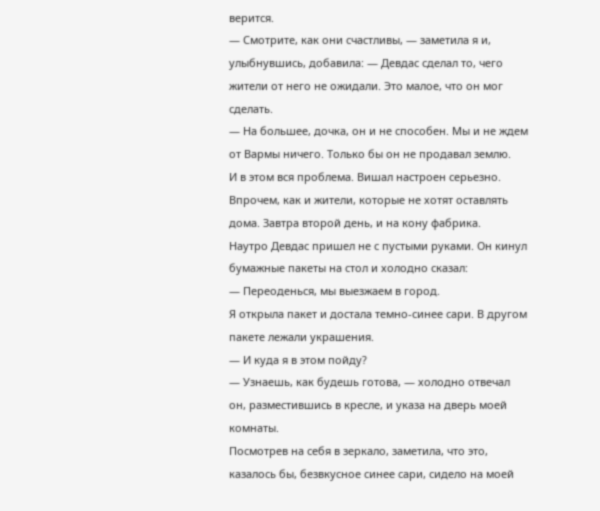верится.
— Смотрите, как они счастливы, — заметила я и, улыбнувшись, добавила: — Девдас сделал то, чего жители от него не ожидали. Это малое, что он мог сделать.
— На большее, дочка, он и не способен. Мы и не ждем от Вармы ничего. Только бы он не продавал землю.
И в этом вся проблема. Вишал настроен серьезно. Впрочем, как и жители, которые не хотят оставлять дома. Завтра второй день, и на кону фабрика.
Наутро Девдас пришел не с пустыми руками. Он кинул бумажные пакеты на стол и холодно сказал:
— Переоденься, мы выезжаем в город.
Я открыла пакет и достала темно-синее сари. В другом пакете лежали украшения.
— И куда я в этом пойду?
— Узнаешь, как будешь готова, — холодно отвечал он, разместившись в кресле, и указа на дверь моей комнаты.
Посмотрев на себя в зеркало, заметила, что это, казалось бы, безвкусное синее сари, сидело на моей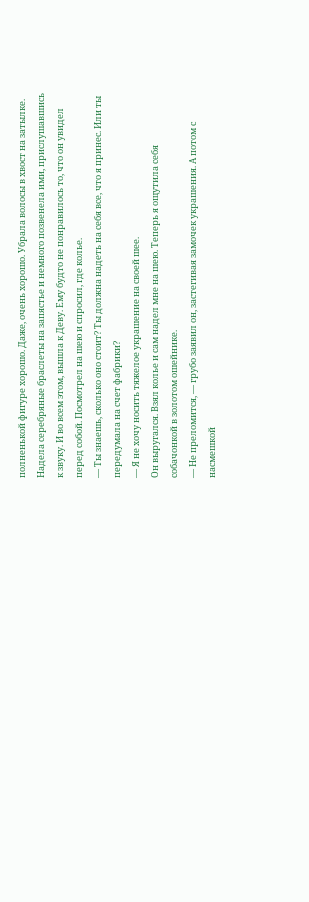полненькой фигуре хорошо. Даже, очень хорошо. Убрала волосы в хвост на затылке. Надела серебряные браслеты на запястье и немного позвенела ими, прислушавшись к звуку. И во всем этом, вышла к Деву. Ему будто не понравилось то, что он увидел перед собой. Посмотрел на шею и спросил, где колье.
— Ты знаешь, сколько оно стоит? Ты должна надеть на себя все, что я принес. Или ты передумала на счет фабрики?
— Я не хочу носить тяжелое украшение на своей шее.
Он выругался. Взял колье и сам надел мне на шею. Теперь я ощутила себя собачонкой в золотом ошейнике.
— Не преломится, — грубо заявил он, застегивая замочек украшения. А потом с насмешкой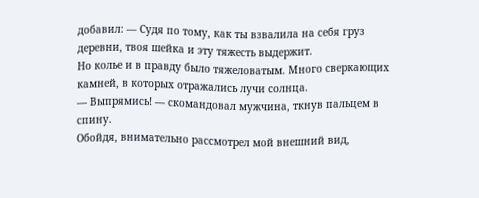добавил: — Судя по тому, как ты взвалила на себя груз деревни, твоя шейка и эту тяжесть выдержит.
Но колье и в правду было тяжеловатым. Много сверкающих камней, в которых отражались лучи солнца.
— Выпрямись! — скомандовал мужчина, ткнув пальцем в спину.
Обойдя, внимательно рассмотрел мой внешний вид,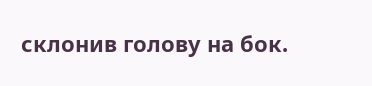склонив голову на бок.